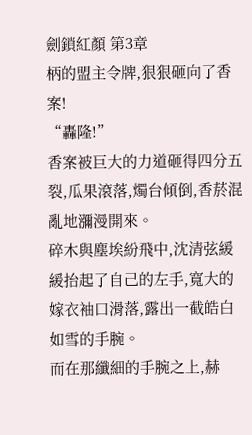劍鎖紅顏 第3章
柄的盟主令牌,狠狠砸向了香案!
“轟隆!”
香案被巨大的力道砸得四分五裂,瓜果滾落,燭台傾倒,香菸混亂地瀰漫開來。
碎木與塵埃紛飛中,沈清弦緩緩抬起了自己的左手,寬大的嫁衣袖口滑落,露出一截皓白如雪的手腕。
而在那纖細的手腕之上,赫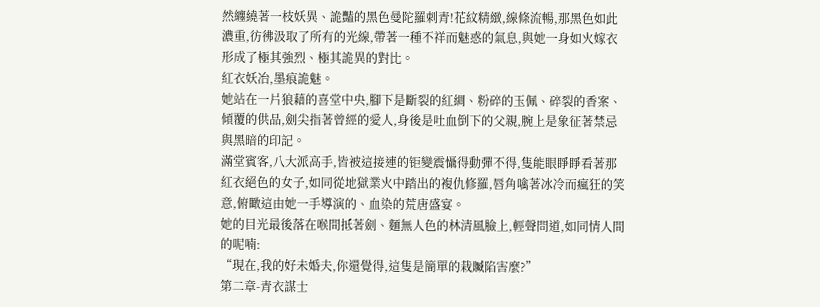然纏繞著一枝妖異、詭豔的黑色曼陀羅刺青!花紋精緻,線條流暢,那黑色如此濃重,彷彿汲取了所有的光線,帶著一種不祥而魅惑的氣息,與她一身如火嫁衣形成了極其強烈、極其詭異的對比。
紅衣妖冶,墨痕詭魅。
她站在一片狼藉的喜堂中央,腳下是斷裂的紅綢、粉碎的玉佩、碎裂的香案、傾覆的供品,劍尖指著曾經的愛人,身後是吐血倒下的父親,腕上是象征著禁忌與黑暗的印記。
滿堂賓客,八大派高手,皆被這接連的钜變震懾得動彈不得,隻能眼睜睜看著那紅衣絕色的女子,如同從地獄業火中踏出的複仇修羅,唇角噙著冰冷而瘋狂的笑意,俯瞰這由她一手導演的、血染的荒唐盛宴。
她的目光最後落在喉間抵著劍、麵無人色的林清風臉上,輕聲問道,如同情人間的呢喃:
“現在,我的好未婚夫,你還覺得,這隻是簡單的栽贓陷害麼?”
第二章-青衣謀士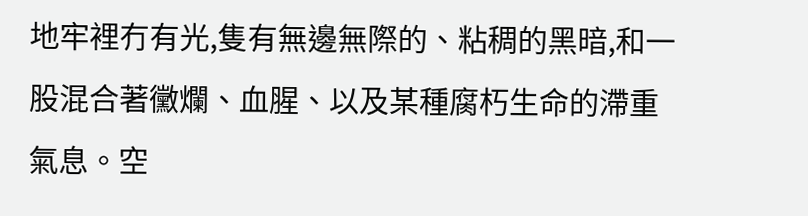地牢裡冇有光,隻有無邊無際的、粘稠的黑暗,和一股混合著黴爛、血腥、以及某種腐朽生命的滯重氣息。空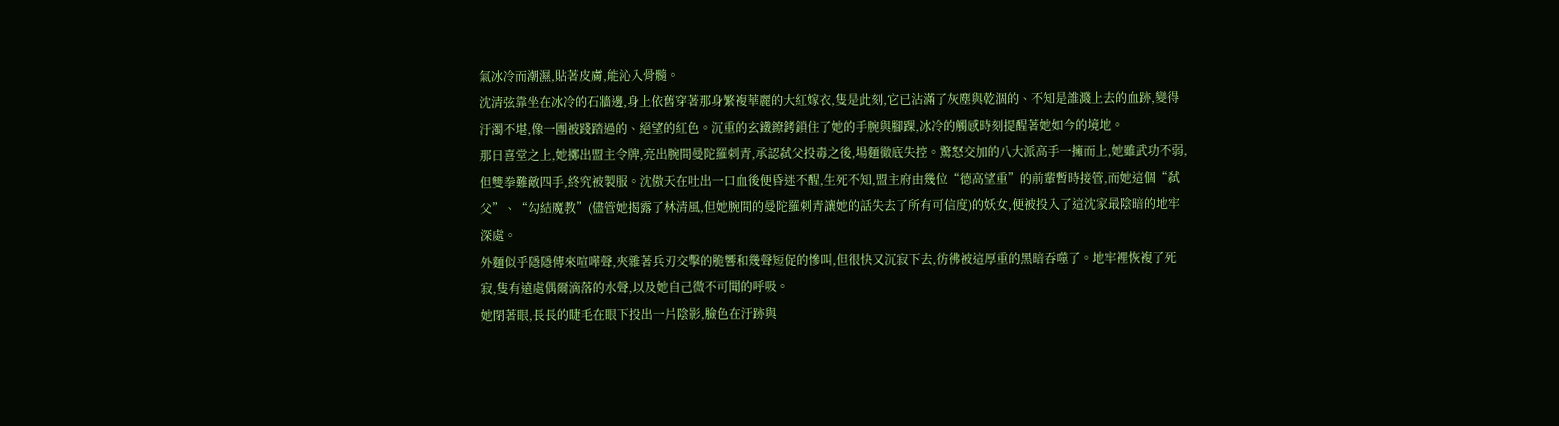氣冰冷而潮濕,貼著皮膚,能沁入骨髓。
沈清弦靠坐在冰冷的石牆邊,身上依舊穿著那身繁複華麗的大紅嫁衣,隻是此刻,它已沾滿了灰塵與乾涸的、不知是誰濺上去的血跡,變得汙濁不堪,像一團被踐踏過的、絕望的紅色。沉重的玄鐵鐐銬鎖住了她的手腕與腳踝,冰冷的觸感時刻提醒著她如今的境地。
那日喜堂之上,她擲出盟主令牌,亮出腕間曼陀羅刺青,承認弑父投毒之後,場麵徹底失控。驚怒交加的八大派高手一擁而上,她雖武功不弱,但雙拳難敵四手,終究被製服。沈傲天在吐出一口血後便昏迷不醒,生死不知,盟主府由幾位“德高望重”的前輩暫時接管,而她這個“弑父”、“勾結魔教”(儘管她揭露了林清風,但她腕間的曼陀羅刺青讓她的話失去了所有可信度)的妖女,便被投入了這沈家最陰暗的地牢深處。
外麵似乎隱隱傳來喧嘩聲,夾雜著兵刃交擊的脆響和幾聲短促的慘叫,但很快又沉寂下去,彷彿被這厚重的黑暗吞噬了。地牢裡恢複了死寂,隻有遠處偶爾滴落的水聲,以及她自己微不可聞的呼吸。
她閉著眼,長長的睫毛在眼下投出一片陰影,臉色在汙跡與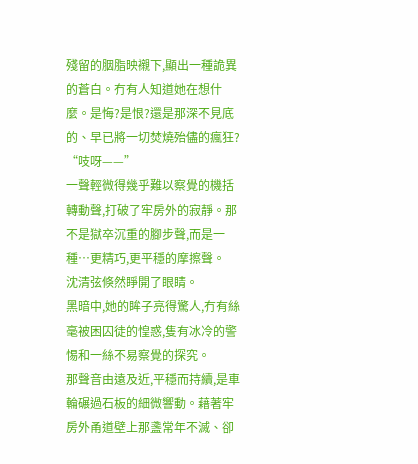殘留的胭脂映襯下,顯出一種詭異的蒼白。冇有人知道她在想什麼。是悔?是恨?還是那深不見底的、早已將一切焚燒殆儘的瘋狂?
“吱呀——”
一聲輕微得幾乎難以察覺的機括轉動聲,打破了牢房外的寂靜。那不是獄卒沉重的腳步聲,而是一種…更精巧,更平穩的摩擦聲。
沈清弦倏然睜開了眼睛。
黑暗中,她的眸子亮得驚人,冇有絲毫被困囚徒的惶惑,隻有冰冷的警惕和一絲不易察覺的探究。
那聲音由遠及近,平穩而持續,是車輪碾過石板的細微響動。藉著牢房外甬道壁上那盞常年不滅、卻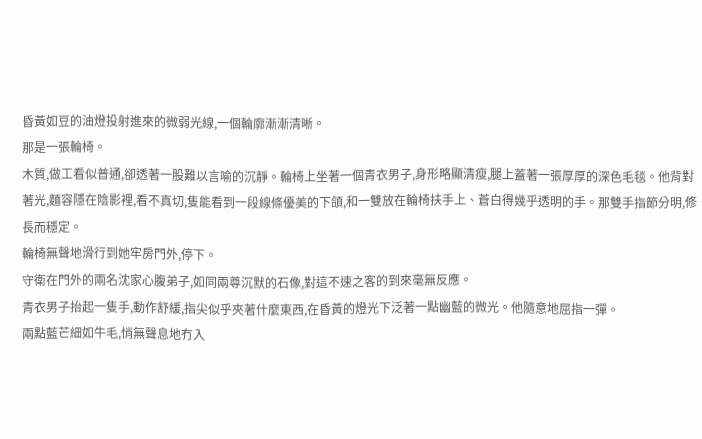昏黃如豆的油燈投射進來的微弱光線,一個輪廓漸漸清晰。
那是一張輪椅。
木質,做工看似普通,卻透著一股難以言喻的沉靜。輪椅上坐著一個青衣男子,身形略顯清瘦,腿上蓋著一張厚厚的深色毛毯。他背對著光,麵容隱在陰影裡,看不真切,隻能看到一段線條優美的下頜,和一雙放在輪椅扶手上、蒼白得幾乎透明的手。那雙手指節分明,修長而穩定。
輪椅無聲地滑行到她牢房門外,停下。
守衛在門外的兩名沈家心腹弟子,如同兩尊沉默的石像,對這不速之客的到來毫無反應。
青衣男子抬起一隻手,動作舒緩,指尖似乎夾著什麼東西,在昏黃的燈光下泛著一點幽藍的微光。他隨意地屈指一彈。
兩點藍芒細如牛毛,悄無聲息地冇入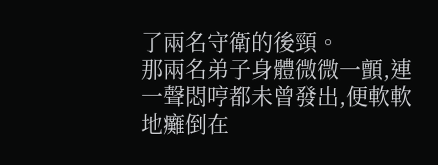了兩名守衛的後頸。
那兩名弟子身體微微一顫,連一聲悶哼都未曾發出,便軟軟地癱倒在